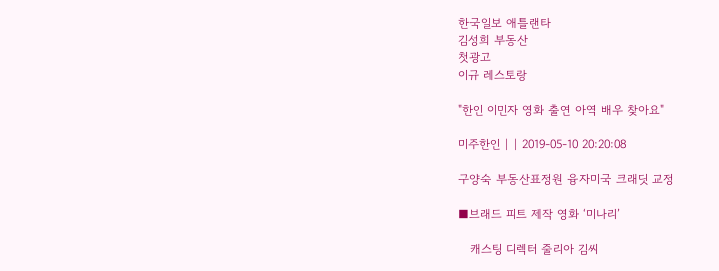한국일보 애틀랜타
김성희 부동산
첫광고
이규 레스토랑

"한인 이민자 영화 출연 아역 배우 찾아요"

미주한인 | | 2019-05-10 20:20:08

구양숙 부동산표정원 융자미국 크래딧 교정

■브래드 피트 제작 영화 ‘미나리’

   캐스팅 디렉터 줄리아 김씨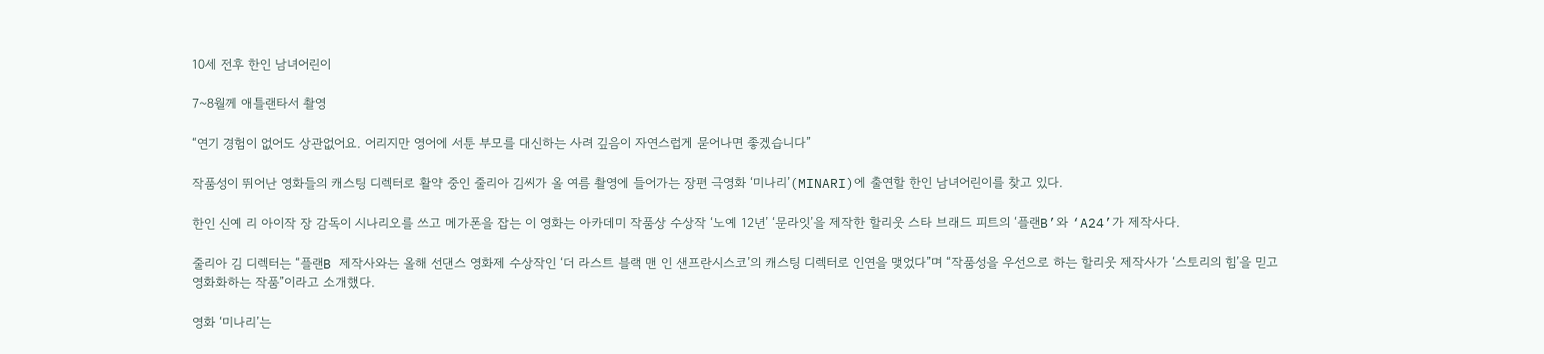10세 전후 한인 남녀어린이

7~8월께 애틀랜타서 촬영

“연기 경험이 없어도 상관없어요. 어리지만 영어에 서툰 부모를 대신하는 사려 깊음이 자연스럽게 묻어나면 좋겠습니다”

작품성이 뛰어난 영화들의 캐스팅 디렉터로 활약 중인 줄리아 김씨가 올 여름 촬영에 들어가는 장편 극영화 ‘미나리’(MINARI)에 출연할 한인 남녀어린이를 찾고 있다.

한인 신예 리 아이작 장 감독이 시나리오를 쓰고 메가폰을 잡는 이 영화는 아카데미 작품상 수상작 ‘노예 12년’ ‘문라잇’을 제작한 할리웃 스타 브래드 피트의 ‘플랜B’와 ‘A24’가 제작사다.

줄리아 김 디렉터는 “플랜B 제작사와는 올해 선댄스 영화제 수상작인 ‘더 라스트 블랙 맨 인 샌프란시스코’의 캐스팅 디렉터로 인연을 맺었다”며 “작품성을 우선으로 하는 할리웃 제작사가 ‘스토리의 힘’을 믿고 영화화하는 작품”이라고 소개했다.

영화 ‘미나리’는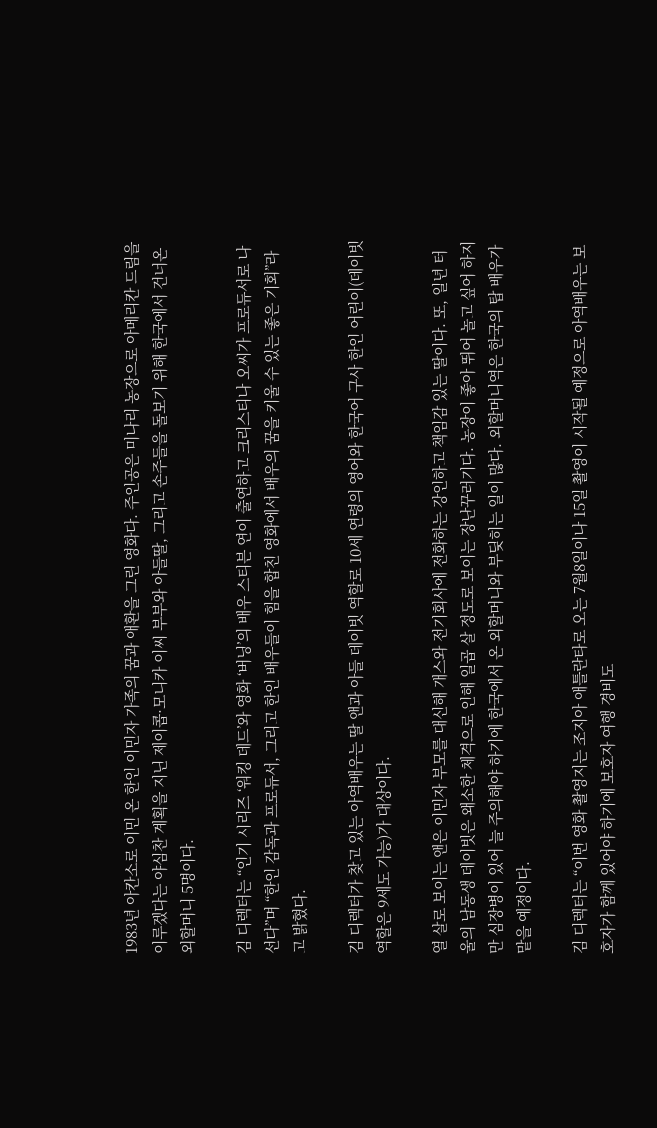1983년 아칸소로 이민 온 한인 이민자 가족의 꿈과 애환을 그린 영화다. 주인공은 미나리 농장으로 아메리칸 드림을 이루겠다는 야심찬 계획을 지닌 제이콥·모니카 이씨 부부와 아들딸, 그리고 손주들을 돌보기 위해 한국에서 건너온 외할머니 5명이다.

김 디렉터는 “인기 시리즈 ‘워킹 데드’와 영화 ‘버닝’의 배우 스티븐 연이 출연하고 크리스티나 오씨가 프로듀서로 나선다”며 “한인 감독과 프로듀서, 그리고 한인 배우들이 힘을 합친 영화에서 배우의 꿈을 키울 수 있는 좋은 기회”라고 밝혔다.

김 디렉터가 찾고 있는 아역배우는 딸 앤과 아들 데이빗 역할로 10세 연령의 영어와 한국어 구사 한인 어린이(데이빗 역할은 9세도 가능)가 대상이다.

열 살로 보이는 앤은 이민자 부모를 대신해 개스와 전기회사에 전화하는 강인하고 책임감 있는 딸이다. 또, 일년 터울의 남동생 데이빗은 왜소한 체격으로 인해 일곱 살 정도로 보이는 장난꾸러기다. 농장이 좋아 뛰어 놀고 싶어 하지만 심장병이 있어 늘 주의해야 하기에 한국에서 온 외할머니와 부딪히는 일이 많다. 외할머니역은 한국의 탑 배우가 맡을 예정이다.

김 디렉터는 “이번 영화 촬영지는 조지아 애틀란타로 오는 7월8일이나 15일 촬영이 시작될 예정으로 아역배우는 보호자가 함께 있어야 하기에 보호자 여행 경비도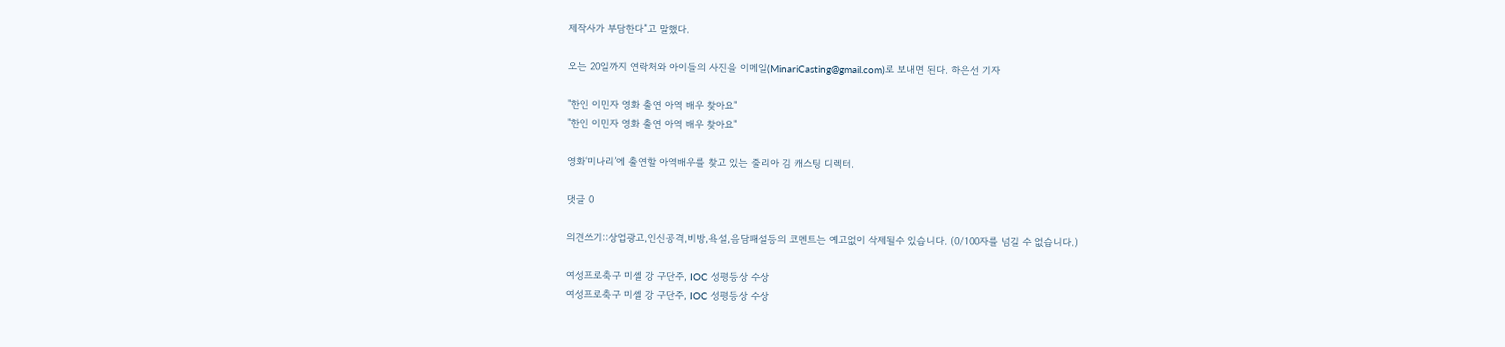제작사가 부담한다”고 말했다.

오는 20일까지 연락처와 아이들의 사진을 이메일(MinariCasting@gmail.com)로 보내면 된다. 하은선 기자

"한인 이민자 영화 출연 아역 배우 찾아요"
"한인 이민자 영화 출연 아역 배우 찾아요"

영화‘미나리’에 출연할 아역배우를 찾고 있는 줄리아 김 캐스팅 디렉터.

댓글 0

의견쓰기::상업광고,인신공격,비방,욕설,음담패설등의 코멘트는 예고없이 삭제될수 있습니다. (0/100자를 넘길 수 없습니다.)

여성프로축구 미셸 강 구단주, IOC 성평등상 수상
여성프로축구 미셸 강 구단주, IOC 성평등상 수상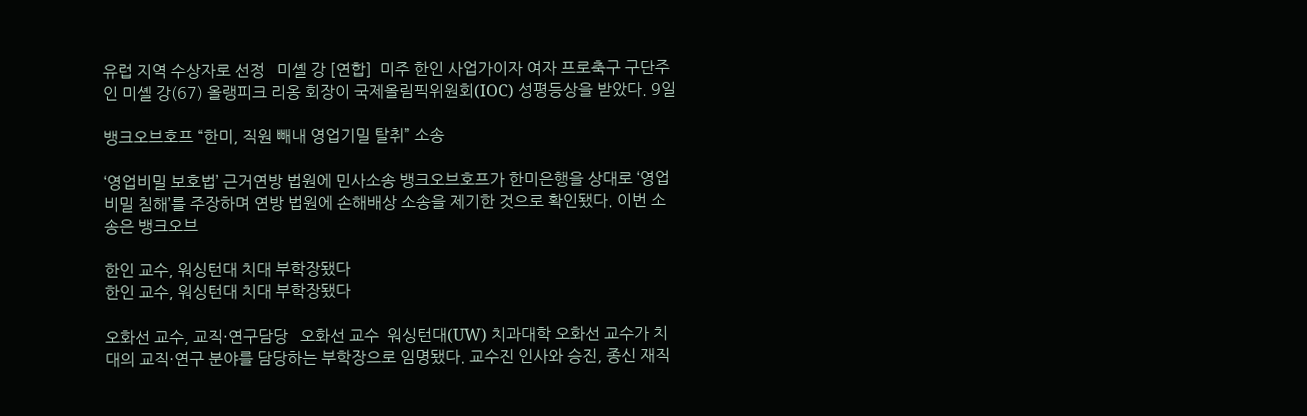유럽 지역 수상자로 선정   미셸 강 [연합]  미주 한인 사업가이자 여자 프로축구 구단주인 미셸 강(67) 올랭피크 리옹 회장이 국제올림픽위원회(IOC) 성평등상을 받았다. 9일

뱅크오브호프 “한미, 직원 빼내 영업기밀 탈취” 소송

‘영업비밀 보호법’ 근거연방 법원에 민사소송 뱅크오브호프가 한미은행을 상대로 ‘영업비밀 침해’를 주장하며 연방 법원에 손해배상 소송을 제기한 것으로 확인됐다. 이번 소송은 뱅크오브

한인 교수, 워싱턴대 치대 부학장됐다
한인 교수, 워싱턴대 치대 부학장됐다

오화선 교수, 교직·연구담당   오화선 교수  워싱턴대(UW) 치과대학 오화선 교수가 치대의 교직·연구 분야를 담당하는 부학장으로 임명됐다. 교수진 인사와 승진, 종신 재직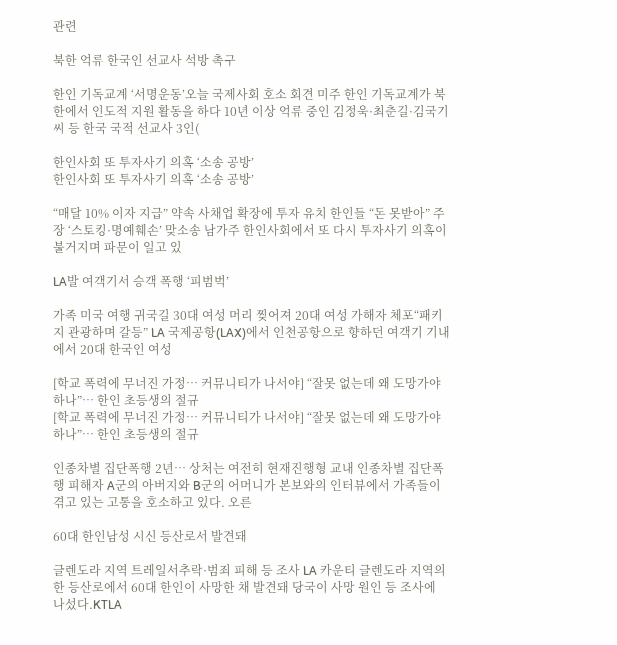관련

북한 억류 한국인 선교사 석방 촉구

한인 기독교계 ‘서명운동’오늘 국제사회 호소 회견 미주 한인 기독교계가 북한에서 인도적 지원 활동을 하다 10년 이상 억류 중인 김정욱·최춘길·김국기씨 등 한국 국적 선교사 3인(

한인사회 또 투자사기 의혹 ‘소송 공방’
한인사회 또 투자사기 의혹 ‘소송 공방’

“매달 10% 이자 지급” 약속 사채업 확장에 투자 유치 한인들 “돈 못받아” 주장 ‘스토킹·명예훼손’ 맞소송 남가주 한인사회에서 또 다시 투자사기 의혹이 불거지며 파문이 일고 있

LA발 여객기서 승객 폭행 ‘피범벅’

가족 미국 여행 귀국길 30대 여성 머리 찢어져 20대 여성 가해자 체포“패키지 관광하며 갈등” LA 국제공항(LAX)에서 인천공항으로 향하던 여객기 기내에서 20대 한국인 여성

[학교 폭력에 무너진 가정… 커뮤니티가 나서야] “잘못 없는데 왜 도망가야 하나”… 한인 초등생의 절규
[학교 폭력에 무너진 가정… 커뮤니티가 나서야] “잘못 없는데 왜 도망가야 하나”… 한인 초등생의 절규

인종차별 집단폭행 2년… 상처는 여전히 현재진행형 교내 인종차별 집단폭행 피해자 A군의 아버지와 B군의 어머니가 본보와의 인터뷰에서 가족들이 겪고 있는 고통을 호소하고 있다. 오른

60대 한인남성 시신 등산로서 발견돼

글렌도라 지역 트레일서추락·범죄 피해 등 조사 LA 카운티 글렌도라 지역의 한 등산로에서 60대 한인이 사망한 채 발견돼 당국이 사망 원인 등 조사에 나섰다.KTLA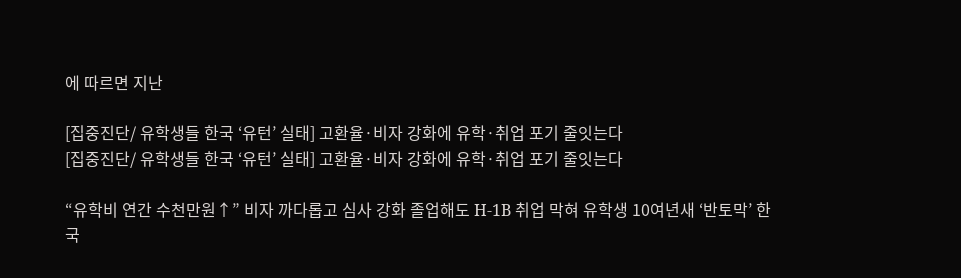에 따르면 지난

[집중진단/ 유학생들 한국 ‘유턴’ 실태] 고환율·비자 강화에 유학·취업 포기 줄잇는다
[집중진단/ 유학생들 한국 ‘유턴’ 실태] 고환율·비자 강화에 유학·취업 포기 줄잇는다

“유학비 연간 수천만원↑” 비자 까다롭고 심사 강화 졸업해도 H-1B 취업 막혀 유학생 10여년새 ‘반토막’ 한국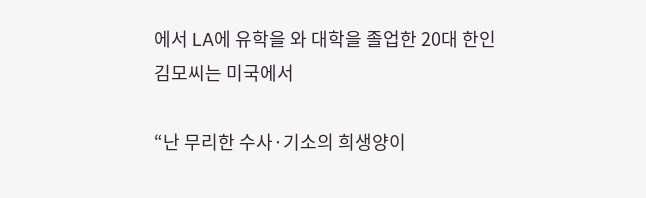에서 LA에 유학을 와 대학을 졸업한 20대 한인 김모씨는 미국에서

“난 무리한 수사·기소의 희생양이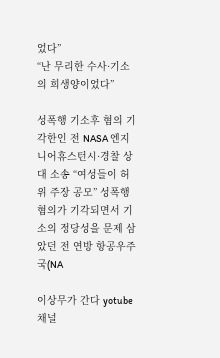었다”
“난 무리한 수사·기소의 희생양이었다”

성폭행 기소후 혐의 기각한인 전 NASA 엔지니어휴스턴시·경찰 상대 소송 “여성들이 허위 주장 공모” 성폭행 혐의가 기각되면서 기소의 정당성을 문제 삼았던 전 연방 항공우주국(NA

이상무가 간다 yotube 채널